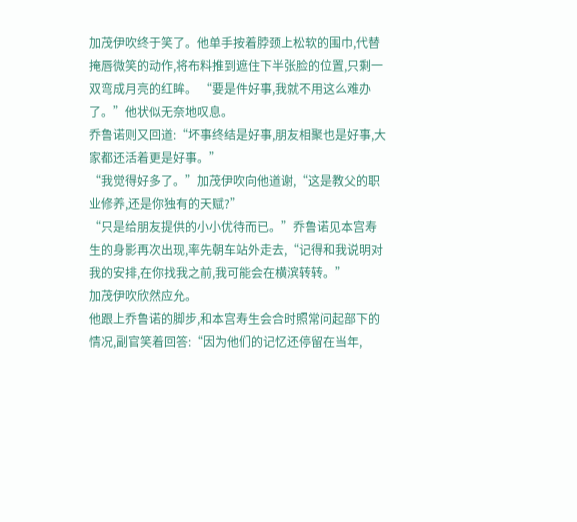加茂伊吹终于笑了。他单手按着脖颈上松软的围巾,代替掩唇微笑的动作,将布料推到遮住下半张脸的位置,只剩一双弯成月亮的红眸。 “要是件好事,我就不用这么难办了。”他状似无奈地叹息。
乔鲁诺则又回道:“坏事终结是好事,朋友相聚也是好事,大家都还活着更是好事。”
“我觉得好多了。”加茂伊吹向他道谢,“这是教父的职业修养,还是你独有的天赋?”
“只是给朋友提供的小小优待而已。”乔鲁诺见本宫寿生的身影再次出现,率先朝车站外走去,“记得和我说明对我的安排,在你找我之前,我可能会在横滨转转。”
加茂伊吹欣然应允。
他跟上乔鲁诺的脚步,和本宫寿生会合时照常问起部下的情况,副官笑着回答:“因为他们的记忆还停留在当年,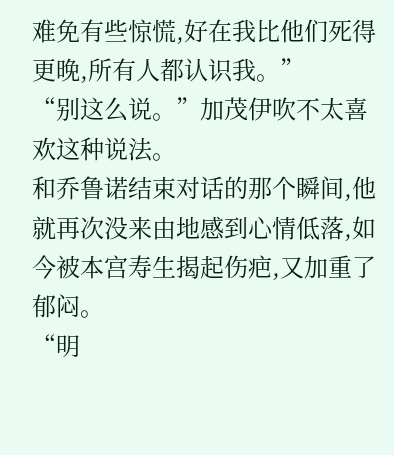难免有些惊慌,好在我比他们死得更晚,所有人都认识我。”
“别这么说。”加茂伊吹不太喜欢这种说法。
和乔鲁诺结束对话的那个瞬间,他就再次没来由地感到心情低落,如今被本宫寿生揭起伤疤,又加重了郁闷。
“明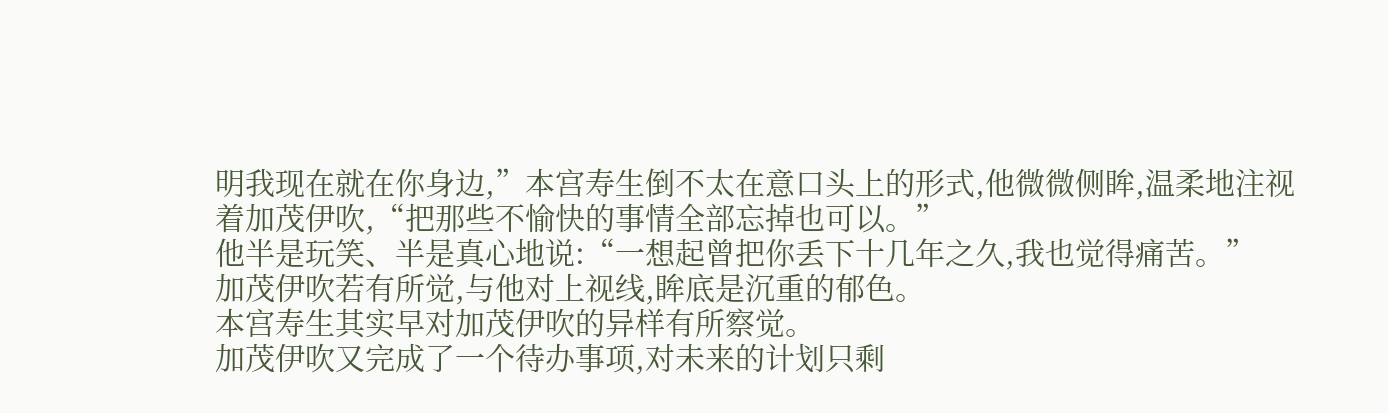明我现在就在你身边,”本宫寿生倒不太在意口头上的形式,他微微侧眸,温柔地注视着加茂伊吹,“把那些不愉快的事情全部忘掉也可以。”
他半是玩笑、半是真心地说:“一想起曾把你丢下十几年之久,我也觉得痛苦。”
加茂伊吹若有所觉,与他对上视线,眸底是沉重的郁色。
本宫寿生其实早对加茂伊吹的异样有所察觉。
加茂伊吹又完成了一个待办事项,对未来的计划只剩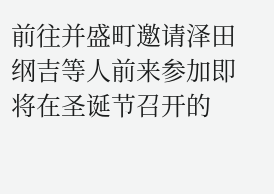前往并盛町邀请泽田纲吉等人前来参加即将在圣诞节召开的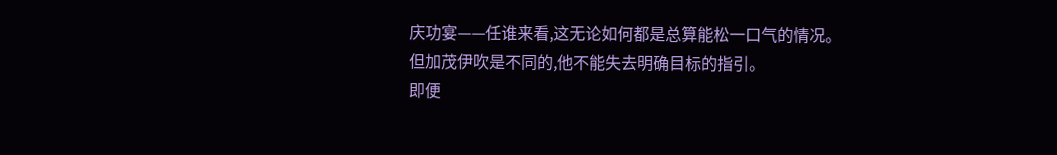庆功宴——任谁来看,这无论如何都是总算能松一口气的情况。
但加茂伊吹是不同的,他不能失去明确目标的指引。
即便